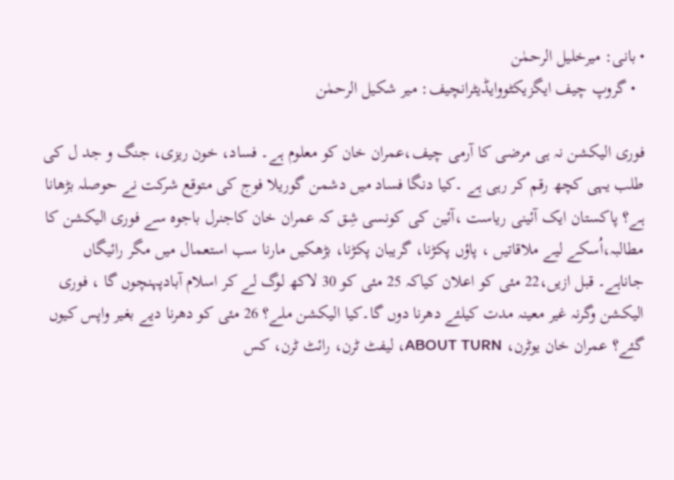• بانی: میرخلیل الرحمٰن
  • گروپ چیف ایگزیکٹووایڈیٹرانچیف: میر شکیل الرحمٰن

فوری الیکشن نہ ہی مرضی کا آرمی چیف،عمران خان کو معلوم ہے۔ فساد، خون ریزی، جنگ و جد ل کی طلب یہی کچھ رقم کر رہی ہے ۔کیا دنگا فساد میں دشمن گوریلا فوج کی متوقع شرکت نے حوصلہ بڑھانا ہے؟ پاکستان ایک آئینی ریاست ،آئین کی کونسی شِق کہ عمران خان کاجنرل باجوہ سے فوری الیکشن کا مطالبہ،اُسکے لیے ملاقاتیں ، پاؤں پکڑنا، گریبان پکڑنا، بڑھکیں مارنا سب استعمال میں مگر رائیگاں جاناہے۔ قبل ازیں،22 مئی کو اعلان کیاکہ 25 مئی کو 30 لاکھ لوگ لے کر اسلام آبادپہنچوں گا ، فوری الیکشن وگرنہ غیر معینہ مدت کیلئے دھرنا دوں گا۔کیا الیکشن ملے؟ 26 مئی کو دھرنا دیے بغیر واپس کیوں گئے؟ عمران خان یوٹرن، ABOUT TURN، لیفٹ ٹرن، رائٹ ٹرن، کس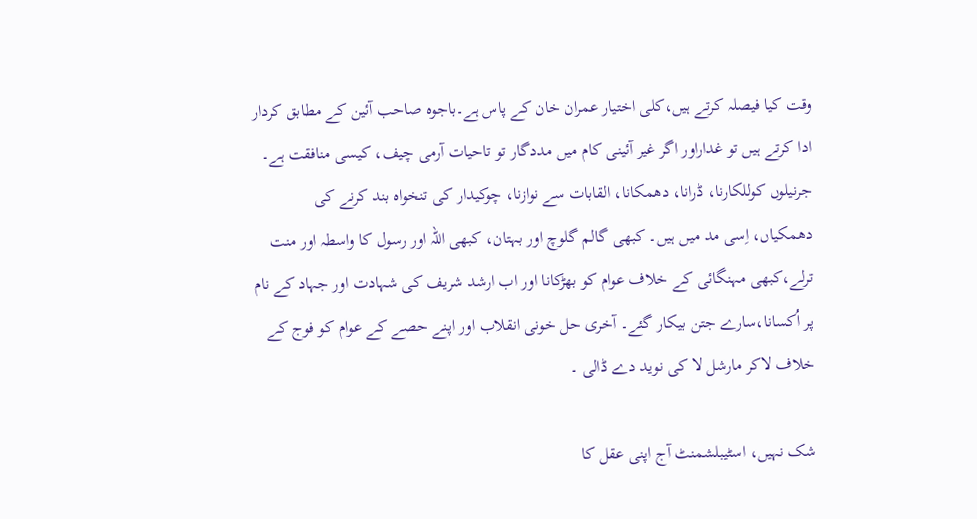وقت کیا فیصلہ کرتے ہیں،کلی اختیار عمران خان کے پاس ہے۔باجوہ صاحب آئین کے مطابق کردار ادا کرتے ہیں تو غداراور اگر غیر آئینی کام میں مددگار تو تاحیات آرمی چیف، کیسی منافقت ہے۔ جرنیلوں کوللکارنا، ڈرانا، دھمکانا، القابات سے نوازنا، چوکیدار کی تنخواہ بند کرنے کی دھمکیاں، اِسی مد میں ہیں۔ کبھی گالم گلوچ اور بہتان، کبھی اللہ اور رسول کا واسطہ اور منت ترلے،کبھی مہنگائی کے خلاف عوام کو بھڑکانا اور اب ارشد شریف کی شہادت اور جہاد کے نام پر اُکسانا،سارے جتن بیکار گئے۔ آخری حل خونی انقلاب اور اپنے حصے کے عوام کو فوج کے خلاف لاکر مارشل لا کی نوید دے ڈالی ۔

شک نہیں، اسٹیبلشمنٹ آج اپنی عقل کا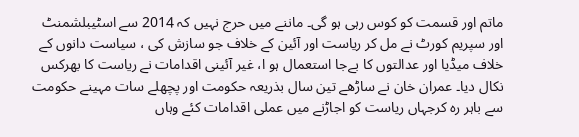ماتم اور قسمت کو کوس رہی ہو گی۔ ماننے میں حرج نہیں کہ 2014 سے اسٹیبلشمنٹ اور سپریم کورٹ نے مل کر ریاست اور آئین کے خلاف جو سازش کی ، سیاست دانوں کے خلاف میڈیا اور عدالتوں کا بےجا استعمال ہو ا، غیر آئینی اقدامات نے ریاست کا بھرکس نکال دیا۔ عمران خان نے ساڑھے تین سال بذریعہ حکومت اور پچھلے سات مہینے حکومت سے باہر رہ کرجہاں ریاست کو اجاڑنے میں عملی اقدامات کئے وہاں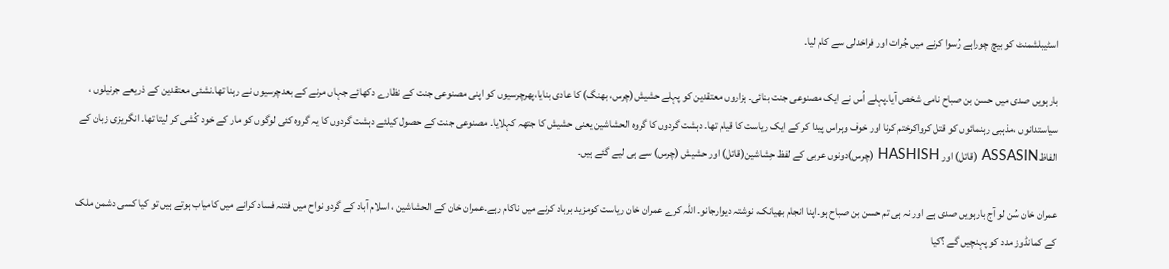اسٹیبلشمنٹ کو بیچ چوراہے رُسوا کرنے میں جُرات اور فراخدلی سے کام لیا۔

بارہویں صدی میں حسن بن صباح نامی شخص آیا۔پہلے اُس نے ایک مصنوعی جنت بنائی۔ ہزاروں معتقدین کو پہلے حشیش(چرس، بھنگ) کا عادی بنایا،پھرچرسیوں کو اپنی مصنوعی جنت کے نظارے دکھائے جہاں مرنے کے بعدچرسیوں نے رہنا تھا۔نشئی معتقدین کے ذریعے جرنیلوں ، سیاستدانوں ،مذہبی رہنمائوں کو قتل کرواکرختم کرنا اور خوف وہراس پیدا کر کے ایک ریاست کا قیام تھا۔ دہشت گردوں کا گروہ الحشاشین یعنی حشیش کا جتھہ کہلایا۔ مصنوعی جنت کے حصول کیلئے دہشت گردوں کا یہ گروہ کئی لوگوں کو مار کے خود کُشی کر لیتا تھا۔ انگریزی زبان کے الفاظASSASIN (قاتل) اور HASHISH (چرس)دونوں عربی کے لفظ حِشاشین(قاتل) اور حشیش (چرس) سے ہی لیے گئے ہیں۔

عمران خان سُن لو آج بارہویں صدی ہے اور نہ ہی تم حسن بن صباح ہو۔اپنا انجام بھیانک، نوشتہ دیوارجانو۔ اللّٰہ کرے عمران خان ریاست کومزید برباد کرنے میں ناکام رہے۔عمران خان کے الحشاشین ، اسلام آباد کے گردو نواح میں فتنہ فساد کرانے میں کامیاب ہوتے ہیں تو کیا کسی دشمن ملک کے کمانڈوز مدد کو پہنچیں گے ؟کیا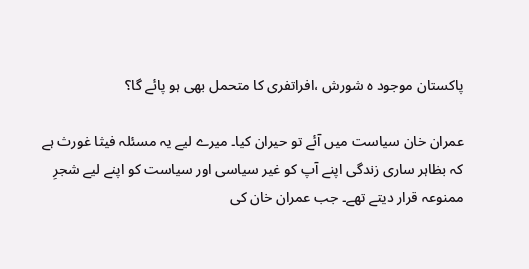پاکستان موجود ہ شورش ،افراتفری کا متحمل بھی ہو پائے گا؟

عمران خان سیاست میں آئے تو حیران کیا۔ میرے لیے یہ مسئلہ فیثا غورث ہے کہ بظاہر ساری زندگی اپنے آپ کو غیر سیاسی اور سیاست کو اپنے لیے شجرِ ممنوعہ قرار دیتے تھے۔ جب عمران خان کی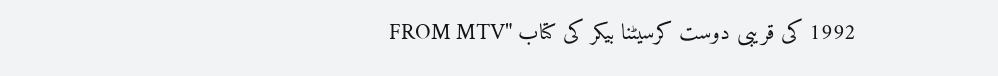1992 کی قریبی دوست کرسیٹنا بیکر کی کتاب "FROM MTV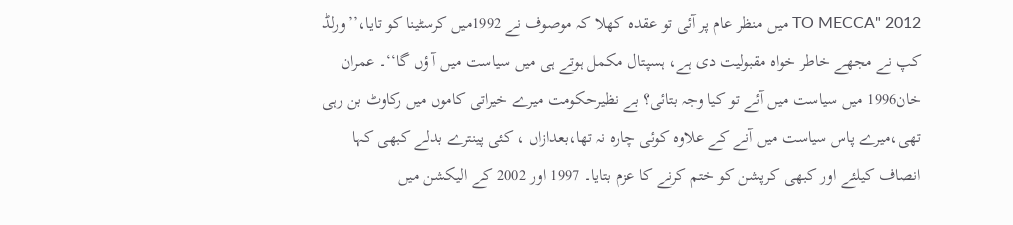TO MECCA" 2012 میں منظر عام پر آئی تو عقدہ کھلا کہ موصوف نے 1992میں کرسٹینا کو تایا،’’ورلڈ کپ نے مجھے خاطر خواہ مقبولیت دی ہے، ہسپتال مکمل ہوتے ہی میں سیاست میں آ ؤں گا‘‘۔ عمران خان1996 میں سیاست میں آئے تو کیا وجہ بتائی؟ بے نظیرحکومت میرے خیراتی کاموں میں رکاوٹ بن رہی تھی،میرے پاس سیاست میں آنے کے علاوہ کوئی چارہ نہ تھا،بعدازاں ، کئی پینترے بدلے کبھی کہا انصاف کیلئے اور کبھی کرپشن کو ختم کرنے کا عزم بتایا۔ 1997 اور 2002 کے الیکشن میں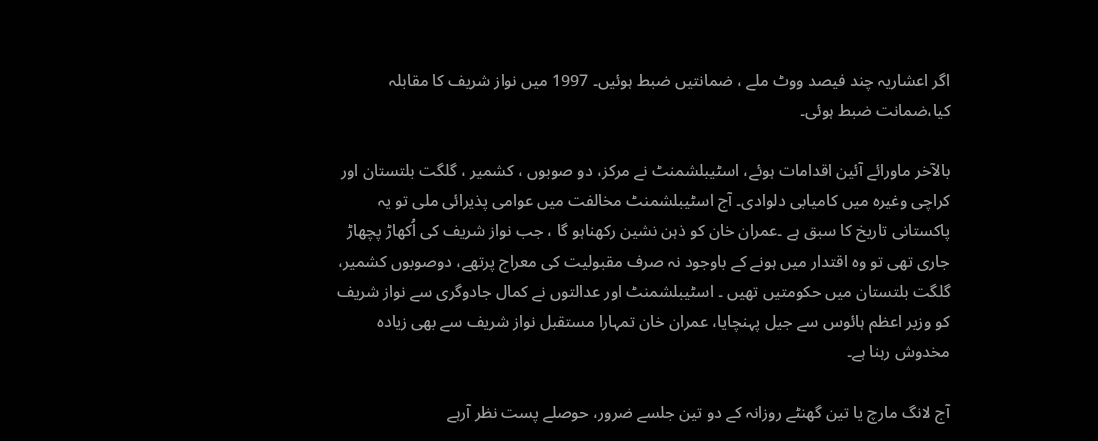اگر اعشاریہ چند فیصد ووٹ ملے ، ضمانتیں ضبط ہوئیں۔ 1997 میں نواز شریف کا مقابلہ کیا،ضمانت ضبط ہوئی۔

بالآخر ماورائے آئین اقدامات ہوئے، اسٹیبلشمنٹ نے مرکز، دو صوبوں ، کشمیر ، گلگت بلتستان اور کراچی وغیرہ میں کامیابی دلوادی۔ آج اسٹیبلشمنٹ مخالفت میں عوامی پذیرائی ملی تو یہ پاکستانی تاریخ کا سبق ہے ۔عمران خان کو ذہن نشین رکھناہو گا ، جب نواز شریف کی اُکھاڑ پچھاڑ جاری تھی تو وہ اقتدار میں ہونے کے باوجود نہ صرف مقبولیت کی معراج پرتھے، دوصوبوں کشمیر، گلگت بلتستان میں حکومتیں تھیں ۔ اسٹیبلشمنٹ اور عدالتوں نے کمال جادوگری سے نواز شریف کو وزیر اعظم ہائوس سے جیل پہنچایا، عمران خان تمہارا مستقبل نواز شریف سے بھی زیادہ مخدوش رہنا ہے۔

آج لانگ مارچ یا تین گھنٹے روزانہ کے دو تین جلسے ضرور، حوصلے پست نظر آرہے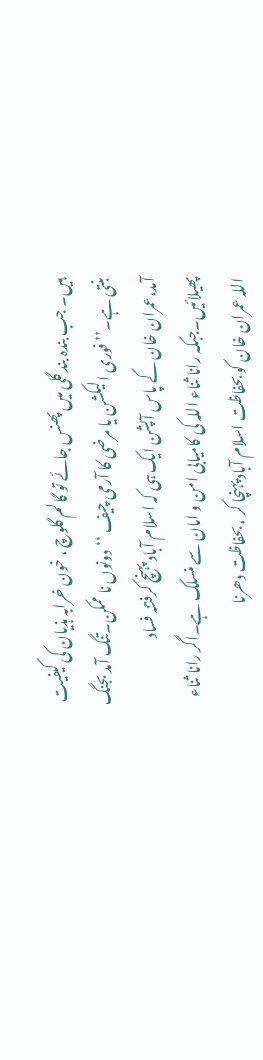ہیں۔ جب بندہ بند گلی میں پھنس جائے تو گالم گلوچ ، خون خرابہ ہذیان کی کیفیت بنتی ہے۔’’فوری الیکشن یا مرضی کا آرمی چیف ‘‘دونوں نا ممکن۔تنگ آمد بجنگ آمد،عمران خان کے پاس آپشن ایک ہی کہ اسلام آباد پہنچ کرفتنہ فساد پھیلائیں۔جبکہ رانا ثناء اللہ کی کامیابی امن و امان سے منسلک ہے۔اگر رانا ثناء اللہ عمران خان کو بحفاظت اسلام آباد پہنچا کر ، بحفاظت دھرنا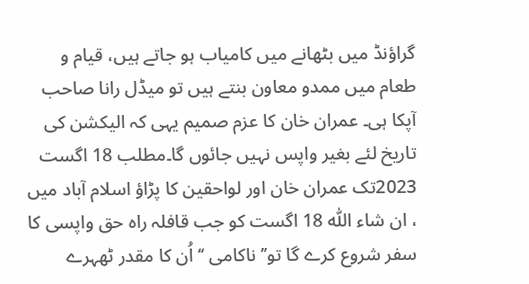گراؤنڈ میں بٹھانے میں کامیاب ہو جاتے ہیں، قیام و طعام میں ممدو معاون بنتے ہیں تو میڈل رانا صاحب آپکا ہی۔ عمران خان کا عزم صمیم یہی کہ الیکشن کی تاریخ لئے بغیر واپس نہیں جائوں گا۔مطلب 18 اگست 2023تک عمران خان اور لواحقین کا پڑاؤ اسلام آباد میں ، ان شاء اللّٰہ 18 اگست کو جب قافلہ راہ حق واپسی کا سفر شروع کرے گا تو’’ناکامی ‘‘اُن کا مقدر ٹھہرے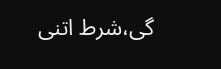گی،شرط اتنی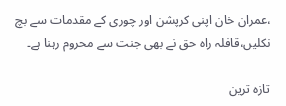،عمران خان اپنی کرپشن اور چوری کے مقدمات سے بچ نکلیں،قافلہ راہ حق نے بھی جنت سے محروم رہنا ہے۔

تازہ ترین